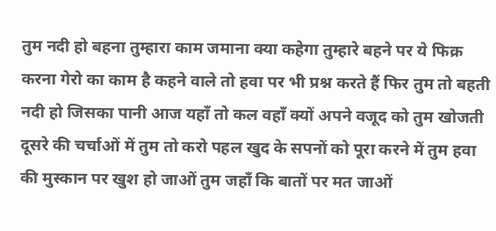तुम नदी हो बहना तुम्हारा काम जमाना क्या कहेगा तुम्हारे बहने पर ये फिक्र करना गेरो का काम है कहने वाले तो हवा पर भी प्रश्न करते हैं फिर तुम तो बहती नदी हो जिसका पानी आज यहाँ तो कल वहाँ क्यों अपने वजूद को तुम खोजती दूसरे की चर्चाओं में तुम तो करो पहल खुद के सपनों को पूरा करने में तुम हवा की मुस्कान पर खुश हो जाओं तुम जहाँ कि बातों पर मत जाओं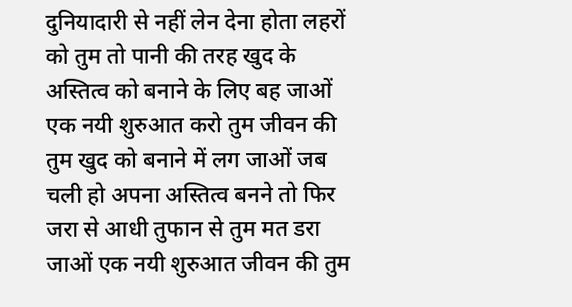दुनियादारी से नहीं लेन देना होता लहरों को तुम तो पानी की तरह खुद के अस्तित्व को बनाने के लिए बह जाओं एक नयी शुरुआत करो तुम जीवन की तुम खुद को बनाने में लग जाओं जब चली हो अपना अस्तित्व बनने तो फिर जरा से आधी तुफान से तुम मत डरा जाओं एक नयी शुरुआत जीवन की तुम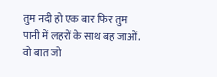तुम नदी हो एक बार फिर तुम पानी में लहरों के साथ बह जाओं.
वो बात जो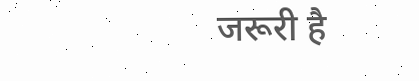जरूरी है